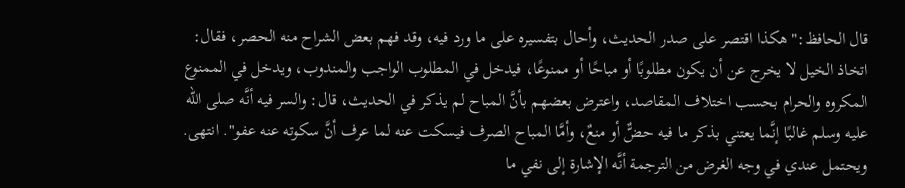قال الحافظ:"هكذا اقتصر على صدر الحديث، وأحال بتفسيره على ما ورد فيه، وقد فهم بعض الشراح منه الحصر، فقال: اتخاذ الخيل لا يخرج عن أن يكون مطلوبًا أو مباحًا أو ممنوعًا، فيدخل في المطلوب الواجب والمندوب، ويدخل في الممنوع المكروه والحرام بحسب اختلاف المقاصد، واعترض بعضهم بأنَّ المباح لم يذكر في الحديث، قال: والسر فيه أنَّه صلى الله عليه وسلم غالبًا إنَّما يعتني بذكر ما فيه حضٌّ أو منعٌ، وأمَّا المباح الصرف فيسكت عنه لما عرف أنَّ سكوته عنه عفو". انتهى.
ويحتمل عندي في وجه الغرض من الترجمة أنَّه الإشارة إلى نفي ما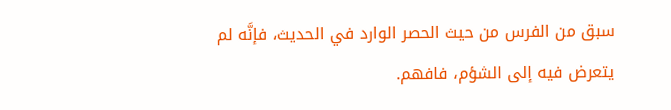سبق من الفرس من حيث الحصر الوارد في الحديث، فإنَّه لم يتعرض فيه إلى الشؤم، فافهم.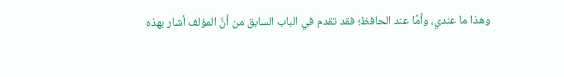وهذا ما عندي، وأمَّا عند الحافظ؛ فقد تقدم في الباب السابق من أنَّ المؤلف أشار بهذه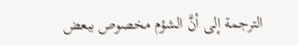الترجمة إلى أنَّ الشؤم مخصوص ببعض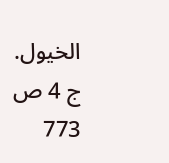الخيول.
ج 4 ص 773